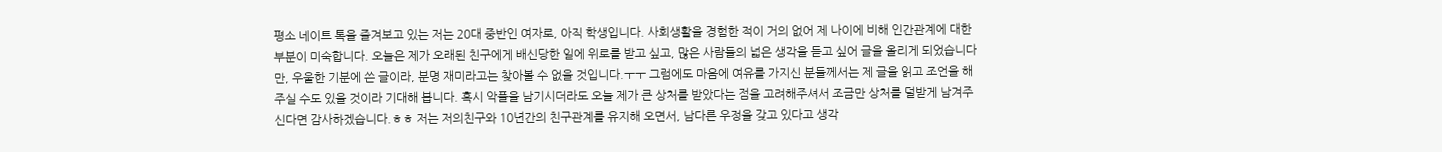평소 네이트 톡을 즐겨보고 있는 저는 20대 중반인 여자로, 아직 학생입니다. 사회생활을 경험한 적이 거의 없어 제 나이에 비해 인간관계에 대한 부분이 미숙합니다. 오늘은 제가 오래된 친구에게 배신당한 일에 위로를 받고 싶고, 많은 사람들의 넓은 생각을 듣고 싶어 글을 올리게 되었습니다만, 우울한 기분에 쓴 글이라, 분명 재미라고는 찾아볼 수 없을 것입니다.ㅜㅜ 그럼에도 마음에 여유를 가지신 분들께서는 제 글을 읽고 조언을 해주실 수도 있을 것이라 기대해 봅니다. 혹시 악플을 남기시더라도 오늘 제가 큰 상처를 받았다는 점을 고려해주셔서 조금만 상처를 덜받게 남겨주신다면 감사하겠습니다.ㅎㅎ 저는 저의친구와 10년간의 친구관계를 유지해 오면서, 남다른 우정을 갖고 있다고 생각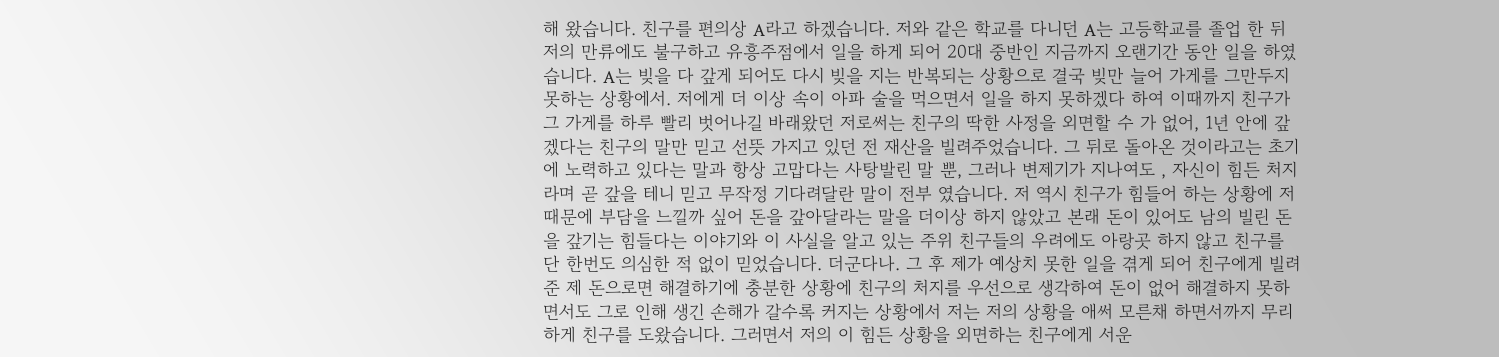해 왔습니다. 친구를 편의상 A라고 하겠습니다. 저와 같은 학교를 다니던 A는 고등학교를 졸업 한 뒤 저의 만류에도 불구하고 유흥주점에서 일을 하게 되어 20대 중반인 지금까지 오랜기간 동안 일을 하였습니다. A는 빚을 다 갚게 되어도 다시 빚을 지는 반복되는 상황으로 결국 빚만 늘어 가게를 그만두지 못하는 상황에서. 저에게 더 이상 속이 아파 술을 먹으면서 일을 하지 못하겠다 하여 이때까지 친구가 그 가게를 하루 빨리 벗어나길 바래왔던 저로써는 친구의 딱한 사정을 외면할 수 가 없어, 1년 안에 갚겠다는 친구의 말만 믿고 선뜻 가지고 있던 전 재산을 빌려주었습니다. 그 뒤로 돌아온 것이라고는 초기에 노력하고 있다는 말과 항상 고맙다는 사탕발린 말 뿐, 그러나 변제기가 지나여도 , 자신이 힘든 처지라며 곧 갚을 테니 믿고 무작정 기다려달란 말이 전부 였습니다. 저 역시 친구가 힘들어 하는 상황에 저 때문에 부담을 느낄까 싶어 돈을 갚아달라는 말을 더이상 하지 않았고 본래 돈이 있어도 남의 빌린 돈을 갚기는 힘들다는 이야기와 이 사실을 알고 있는 주위 친구들의 우려에도 아랑곳 하지 않고 친구를 단 한번도 의심한 적 없이 믿었습니다. 더군다나. 그 후 제가 예상치 못한 일을 겪게 되어 친구에게 빌려준 제 돈으로면 해결하기에 충분한 상황에 친구의 처지를 우선으로 생각하여 돈이 없어 해결하지 못하면서도 그로 인해 생긴 손해가 갈수록 커지는 상황에서 저는 저의 상황을 애써 모른채 하면서까지 무리하게 친구를 도왔습니다. 그러면서 저의 이 힘든 상황을 외면하는 친구에게 서운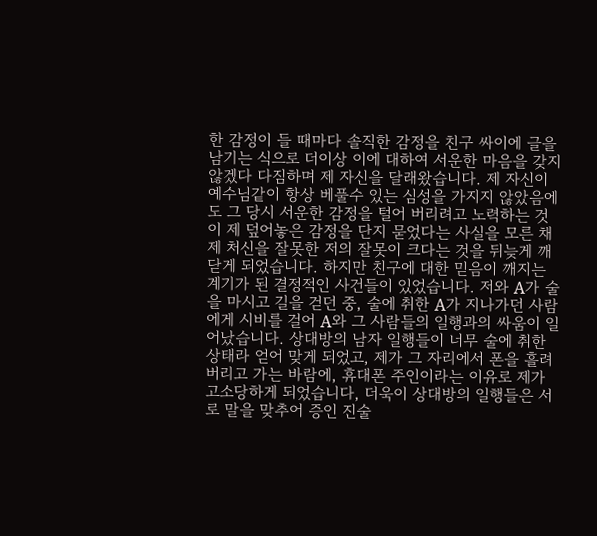한 감정이 들 때마다 솔직한 감정을 친구 싸이에 글을 남기는 식으로 더이상 이에 대하여 서운한 마음을 갖지 않겠다 다짐하며 제 자신을 달래왔습니다. 제 자신이 예수님같이 항상 베풀수 있는 심성을 가지지 않았음에도 그 당시 서운한 감정을 털어 버리려고 노력하는 것이 제 덮어놓은 감정을 단지 묻었다는 사실을 모른 채 제 처신을 잘못한 저의 잘못이 크다는 것을 뒤늦게 깨닫게 되었습니다. 하지만 친구에 대한 믿음이 깨지는 계기가 된 결정적인 사건들이 있었습니다. 저와 A가 술을 마시고 길을 걷던 중, 술에 취한 A가 지나가던 사람에게 시비를 걸어 A와 그 사람들의 일행과의 싸움이 일어났습니다. 상대방의 남자 일행들이 너무 술에 취한 상태라 얻어 맞게 되었고, 제가 그 자리에서 폰을 흘려버리고 가는 바람에, 휴대폰 주인이라는 이유로 제가 고소당하게 되었습니다, 더욱이 상대방의 일행들은 서로 말을 맞추어 증인 진술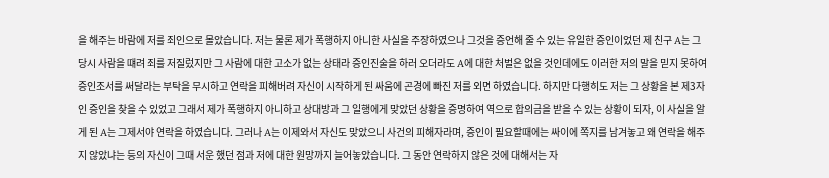을 해주는 바람에 저를 죄인으로 몰았습니다. 저는 물론 제가 폭행하지 아니한 사실을 주장하였으나 그것을 증언해 줄 수 있는 유일한 증인이었던 제 친구 A는 그 당시 사람을 떄려 죄를 저질렀지만 그 사람에 대한 고소가 없는 상태라 증인진술을 하러 오더라도 A에 대한 처벌은 없을 것인데에도 이러한 저의 말을 믿지 못하여 증인조서를 써달라는 부탁을 무시하고 연락을 피해버려 자신이 시작하게 된 싸움에 곤경에 빠진 저를 외면 하였습니다. 하지만 다행히도 저는 그 상황을 본 제3자인 증인을 찾을 수 있었고 그래서 제가 폭행하지 아니하고 상대방과 그 일행에게 맞았던 상황을 증명하여 역으로 합의금을 받을 수 있는 상황이 되자, 이 사실을 알게 된 A는 그제서야 연락을 하였습니다. 그러나 A는 이제와서 자신도 맞았으니 사건의 피해자라며, 증인이 필요할때에는 싸이에 쪽지를 남겨놓고 왜 연락을 해주지 않았냐는 등의 자신이 그때 서운 했던 점과 저에 대한 원망까지 늘어놓았습니다. 그 동안 연락하지 않은 것에 대해서는 자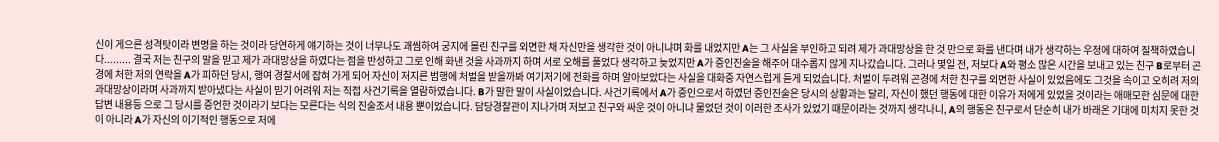신이 게으른 성격탓이라 변명을 하는 것이라 당연하게 얘기하는 것이 너무나도 괘씸하여 궁지에 몰린 친구를 외면한 채 자신만을 생각한 것이 아니냐며 화를 내었지만 A는 그 사실을 부인하고 되려 제가 과대망상을 한 것 만으로 화를 낸다며 내가 생각하는 우정에 대하여 질책하였습니다......... 결국 저는 친구의 말을 믿고 제가 과대망상을 하였다는 점을 반성하고 그로 인해 화낸 것을 사과까지 하며 서로 오해를 풀었다 생각하고 늦었지만 A가 증인진술을 해주어 대수롭지 않게 지나갔습니다. 그러나 몇일 전, 저보다 A와 평소 많은 시간을 보내고 있는 친구 B로부터 곤경에 처한 저의 연락을 A가 피하던 당시, 행여 경찰서에 잡혀 가게 되어 자신이 저지른 범행에 처벌을 받을까봐 여기저기에 전화를 하며 알아보았다는 사실을 대화중 자연스럽게 듣게 되었습니다. 처벌이 두려워 곤경에 처한 친구를 외면한 사실이 있었음에도 그것을 속이고 오히려 저의 과대망상이라며 사과까지 받아냈다는 사실이 믿기 어려워 저는 직접 사건기록을 열람하였습니다. B가 말한 말이 사실이었습니다. 사건기록에서 A가 증인으로서 하였던 증인진술은 당시의 상황과는 달리, 자신이 했던 행동에 대한 이유가 저에게 있었을 것이라는 애매모한 심문에 대한 답변 내용등 으로 그 당시를 증언한 것이라기 보다는 모른다는 식의 진술조서 내용 뿐이었습니다. 담당경찰관이 지나가며 저보고 친구와 싸운 것이 아니냐 물었던 것이 이러한 조사가 있었기 떄문이라는 것까지 생각나니, A의 행동은 친구로서 단순히 내가 바래온 기대에 미치지 못한 것이 아니라 A가 자신의 이기적인 행동으로 저에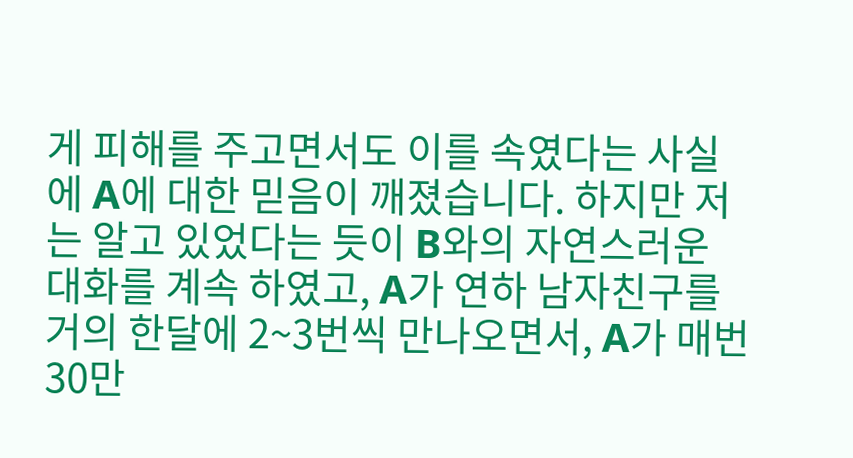게 피해를 주고면서도 이를 속였다는 사실에 A에 대한 믿음이 깨졌습니다. 하지만 저는 알고 있었다는 듯이 B와의 자연스러운 대화를 계속 하였고, A가 연하 남자친구를 거의 한달에 2~3번씩 만나오면서, A가 매번 30만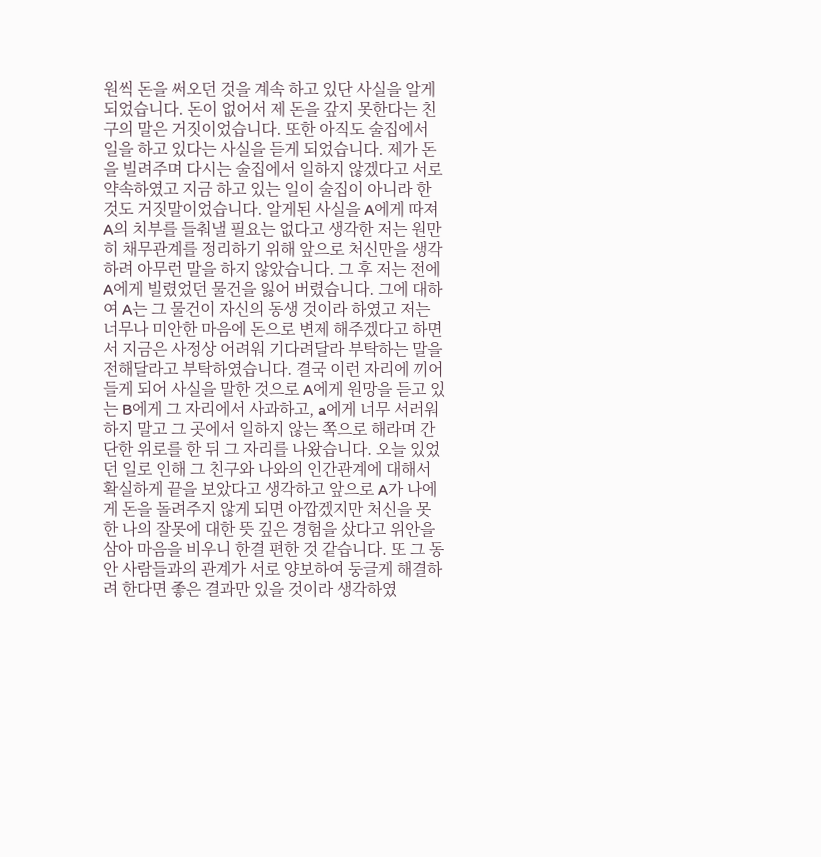원씩 돈을 써오던 것을 계속 하고 있단 사실을 알게 되었습니다. 돈이 없어서 제 돈을 갚지 못한다는 친구의 말은 거짓이었습니다. 또한 아직도 술집에서 일을 하고 있다는 사실을 듣게 되었습니다. 제가 돈을 빌려주며 다시는 술집에서 일하지 않겠다고 서로 약속하였고 지금 하고 있는 일이 술집이 아니라 한 것도 거짓말이었습니다. 알게된 사실을 A에게 따져 A의 치부를 들춰낼 필요는 없다고 생각한 저는 원만히 채무관계를 정리하기 위해 앞으로 처신만을 생각하려 아무런 말을 하지 않았습니다. 그 후 저는 전에 A에게 빌렸었던 물건을 잃어 버렸습니다. 그에 대하여 A는 그 물건이 자신의 동생 것이라 하였고 저는 너무나 미안한 마음에 돈으로 변제 해주겠다고 하면서 지금은 사정상 어려워 기다려달라 부탁하는 말을 전해달라고 부탁하였습니다. 결국 이런 자리에 끼어들게 되어 사실을 말한 것으로 A에게 원망을 듣고 있는 B에게 그 자리에서 사과하고, a에게 너무 서러워하지 말고 그 곳에서 일하지 않는 쪽으로 해라며 간단한 위로를 한 뒤 그 자리를 나왔습니다. 오늘 있었던 일로 인해 그 친구와 나와의 인간관계에 대해서 확실하게 끝을 보았다고 생각하고 앞으로 A가 나에게 돈을 돌려주지 않게 되면 아깝겠지만 처신을 못한 나의 잘못에 대한 뜻 깊은 경험을 샀다고 위안을 삼아 마음을 비우니 한결 편한 것 같습니다. 또 그 동안 사람들과의 관계가 서로 양보하여 둥글게 해결하려 한다면 좋은 결과만 있을 것이라 생각하였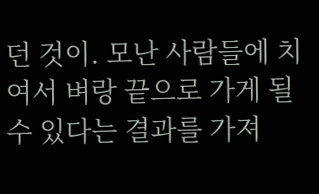던 것이. 모난 사람들에 치여서 벼랑 끝으로 가게 될 수 있다는 결과를 가져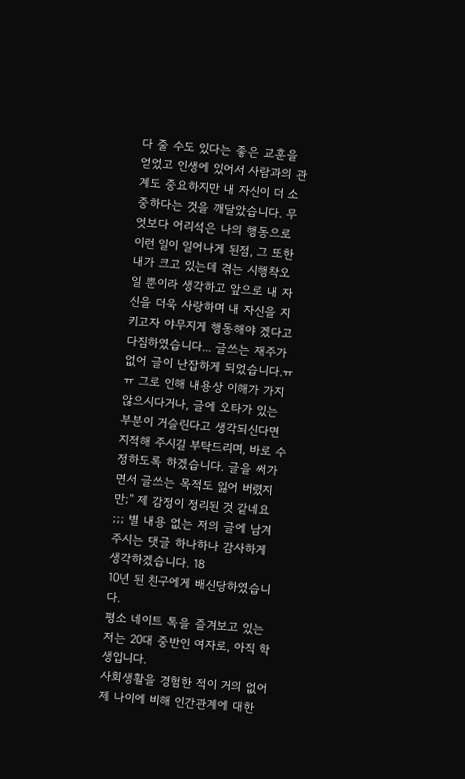다 줄 수도 있다는 좋은 교훈을 얻었고 인생에 있어서 사람과의 관계도 중요하지만 내 자신이 더 소중하다는 것을 깨달았습니다. 무엇보다 어리석은 나의 행동으로 이런 일이 일어나게 된점, 그 또한 내가 크고 있는데 겪는 시행착오 일 뿐이라 생각하고 앞으로 내 자신을 더욱 사랑하며 내 자신을 지키고자 야무지게 행동해야 겠다고 다짐하였습니다... 글쓰는 재주가 없어 글이 난잡하게 되었습니다.ㅠㅠ 그로 인해 내용상 이해가 가지 않으시다거나, 글에 오타가 있는 부분이 거슬린다고 생각되신다면 지적해 주시길 부탁드리며, 바로 수정하도록 하겠습니다. 글을 써가면서 글쓰는 목적도 잃어 버렸지만;'' 제 감정이 정리된 것 같네요 ;;; 별 내용 없는 저의 글에 남겨주시는 댓글 하나하나 감사하게 생각하겠습니다. 18
10년 된 친구에게 배신당하였습니다.
평소 네이트 톡을 즐겨보고 있는
저는 20대 중반인 여자로, 아직 학생입니다.
사회생활을 경험한 적이 거의 없어
제 나이에 비해 인간관계에 대한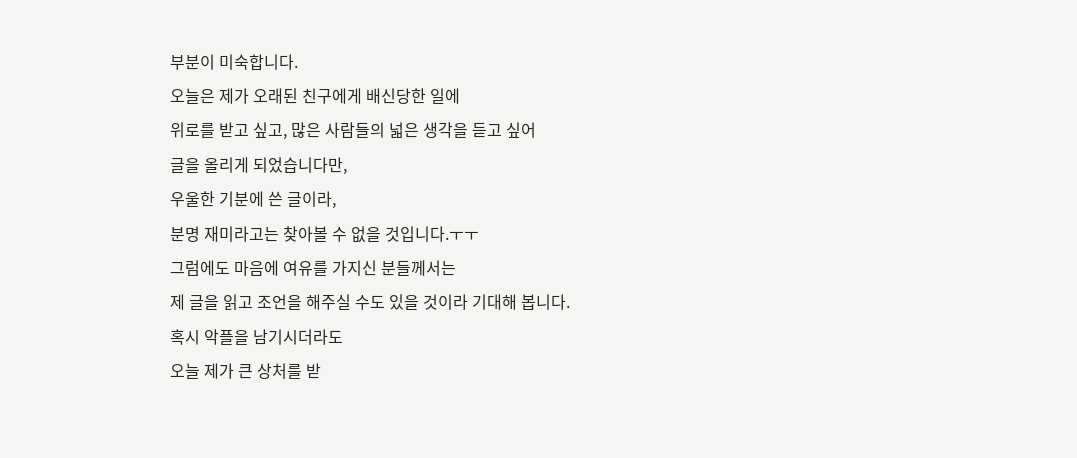부분이 미숙합니다.
오늘은 제가 오래된 친구에게 배신당한 일에
위로를 받고 싶고, 많은 사람들의 넓은 생각을 듣고 싶어
글을 올리게 되었습니다만,
우울한 기분에 쓴 글이라,
분명 재미라고는 찾아볼 수 없을 것입니다.ㅜㅜ
그럼에도 마음에 여유를 가지신 분들께서는
제 글을 읽고 조언을 해주실 수도 있을 것이라 기대해 봅니다.
혹시 악플을 남기시더라도
오늘 제가 큰 상처를 받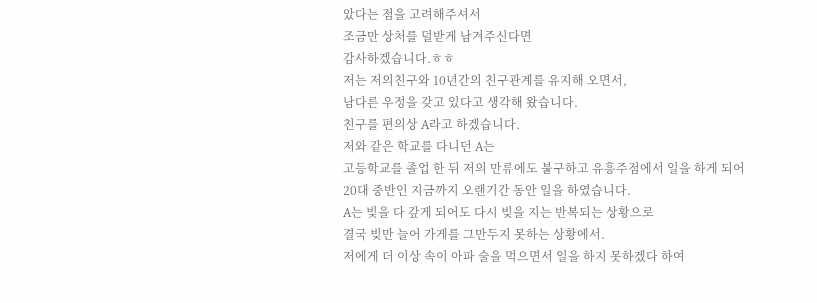았다는 점을 고려해주셔서
조금만 상처를 덜받게 남겨주신다면
감사하겠습니다.ㅎㅎ
저는 저의친구와 10년간의 친구관계를 유지해 오면서,
남다른 우정을 갖고 있다고 생각해 왔습니다.
친구를 편의상 A라고 하겠습니다.
저와 같은 학교를 다니던 A는
고등학교를 졸업 한 뒤 저의 만류에도 불구하고 유흥주점에서 일을 하게 되어
20대 중반인 지금까지 오랜기간 동안 일을 하였습니다.
A는 빚을 다 갚게 되어도 다시 빚을 지는 반복되는 상황으로
결국 빚만 늘어 가게를 그만두지 못하는 상황에서.
저에게 더 이상 속이 아파 술을 먹으면서 일을 하지 못하겠다 하여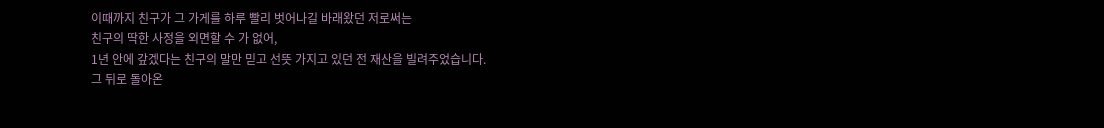이때까지 친구가 그 가게를 하루 빨리 벗어나길 바래왔던 저로써는
친구의 딱한 사정을 외면할 수 가 없어,
1년 안에 갚겠다는 친구의 말만 믿고 선뜻 가지고 있던 전 재산을 빌려주었습니다.
그 뒤로 돌아온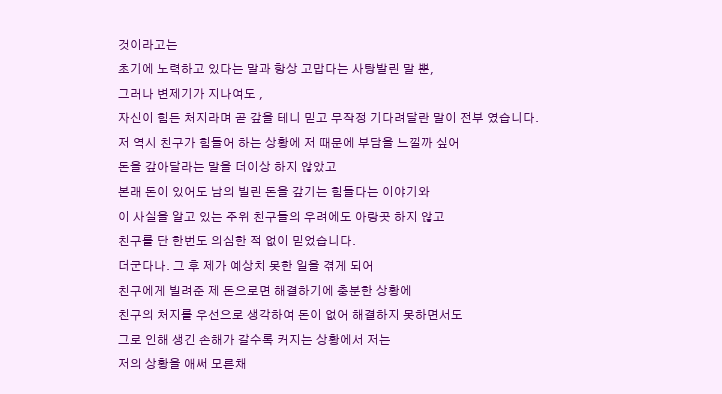것이라고는
초기에 노력하고 있다는 말과 항상 고맙다는 사탕발린 말 뿐,
그러나 변제기가 지나여도 ,
자신이 힘든 처지라며 곧 갚을 테니 믿고 무작정 기다려달란 말이 전부 였습니다.
저 역시 친구가 힘들어 하는 상황에 저 때문에 부담을 느낄까 싶어
돈을 갚아달라는 말을 더이상 하지 않았고
본래 돈이 있어도 남의 빌린 돈을 갚기는 힘들다는 이야기와
이 사실을 알고 있는 주위 친구들의 우려에도 아랑곳 하지 않고
친구를 단 한번도 의심한 적 없이 믿었습니다.
더군다나. 그 후 제가 예상치 못한 일을 겪게 되어
친구에게 빌려준 제 돈으로면 해결하기에 충분한 상황에
친구의 처지를 우선으로 생각하여 돈이 없어 해결하지 못하면서도
그로 인해 생긴 손해가 갈수록 커지는 상황에서 저는
저의 상황을 애써 모른채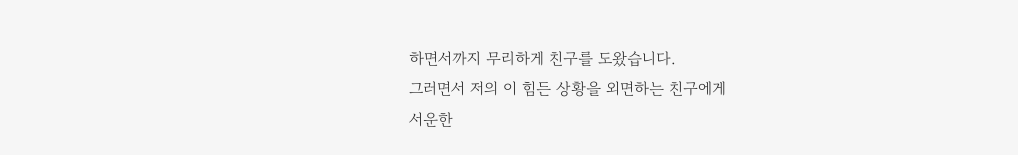하면서까지 무리하게 친구를 도왔습니다.
그러면서 저의 이 힘든 상황을 외면하는 친구에게
서운한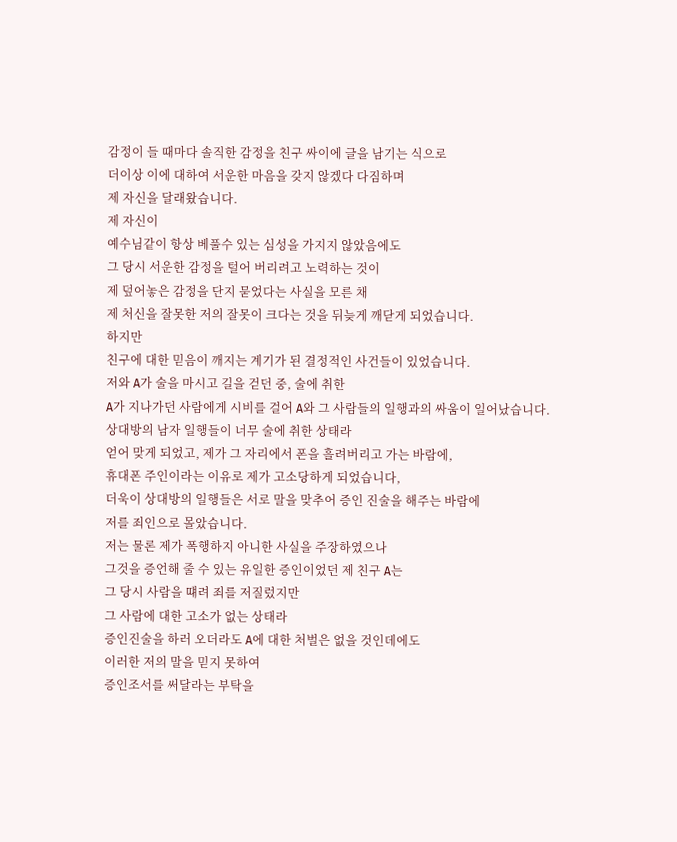감정이 들 때마다 솔직한 감정을 친구 싸이에 글을 남기는 식으로
더이상 이에 대하여 서운한 마음을 갖지 않겠다 다짐하며
제 자신을 달래왔습니다.
제 자신이
예수님같이 항상 베풀수 있는 심성을 가지지 않았음에도
그 당시 서운한 감정을 털어 버리려고 노력하는 것이
제 덮어놓은 감정을 단지 묻었다는 사실을 모른 채
제 처신을 잘못한 저의 잘못이 크다는 것을 뒤늦게 깨닫게 되었습니다.
하지만
친구에 대한 믿음이 깨지는 계기가 된 결정적인 사건들이 있었습니다.
저와 A가 술을 마시고 길을 걷던 중, 술에 취한
A가 지나가던 사람에게 시비를 걸어 A와 그 사람들의 일행과의 싸움이 일어났습니다.
상대방의 남자 일행들이 너무 술에 취한 상태라
얻어 맞게 되었고, 제가 그 자리에서 폰을 흘려버리고 가는 바람에,
휴대폰 주인이라는 이유로 제가 고소당하게 되었습니다,
더욱이 상대방의 일행들은 서로 말을 맞추어 증인 진술을 해주는 바람에
저를 죄인으로 몰았습니다.
저는 물론 제가 폭행하지 아니한 사실을 주장하였으나
그것을 증언해 줄 수 있는 유일한 증인이었던 제 친구 A는
그 당시 사람을 떄려 죄를 저질렀지만
그 사람에 대한 고소가 없는 상태라
증인진술을 하러 오더라도 A에 대한 처벌은 없을 것인데에도
이러한 저의 말을 믿지 못하여
증인조서를 써달라는 부탁을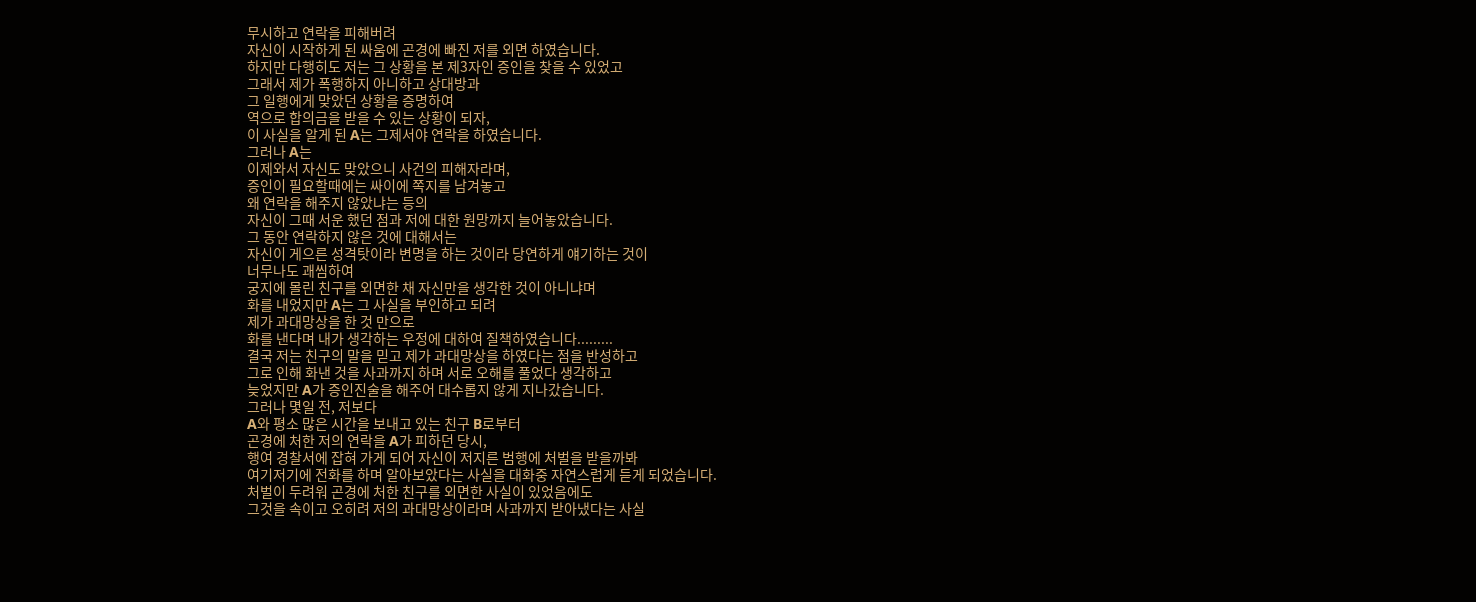무시하고 연락을 피해버려
자신이 시작하게 된 싸움에 곤경에 빠진 저를 외면 하였습니다.
하지만 다행히도 저는 그 상황을 본 제3자인 증인을 찾을 수 있었고
그래서 제가 폭행하지 아니하고 상대방과
그 일행에게 맞았던 상황을 증명하여
역으로 합의금을 받을 수 있는 상황이 되자,
이 사실을 알게 된 A는 그제서야 연락을 하였습니다.
그러나 A는
이제와서 자신도 맞았으니 사건의 피해자라며,
증인이 필요할때에는 싸이에 쪽지를 남겨놓고
왜 연락을 해주지 않았냐는 등의
자신이 그때 서운 했던 점과 저에 대한 원망까지 늘어놓았습니다.
그 동안 연락하지 않은 것에 대해서는
자신이 게으른 성격탓이라 변명을 하는 것이라 당연하게 얘기하는 것이
너무나도 괘씸하여
궁지에 몰린 친구를 외면한 채 자신만을 생각한 것이 아니냐며
화를 내었지만 A는 그 사실을 부인하고 되려
제가 과대망상을 한 것 만으로
화를 낸다며 내가 생각하는 우정에 대하여 질책하였습니다.........
결국 저는 친구의 말을 믿고 제가 과대망상을 하였다는 점을 반성하고
그로 인해 화낸 것을 사과까지 하며 서로 오해를 풀었다 생각하고
늦었지만 A가 증인진술을 해주어 대수롭지 않게 지나갔습니다.
그러나 몇일 전, 저보다
A와 평소 많은 시간을 보내고 있는 친구 B로부터
곤경에 처한 저의 연락을 A가 피하던 당시,
행여 경찰서에 잡혀 가게 되어 자신이 저지른 범행에 처벌을 받을까봐
여기저기에 전화를 하며 알아보았다는 사실을 대화중 자연스럽게 듣게 되었습니다.
처벌이 두려워 곤경에 처한 친구를 외면한 사실이 있었음에도
그것을 속이고 오히려 저의 과대망상이라며 사과까지 받아냈다는 사실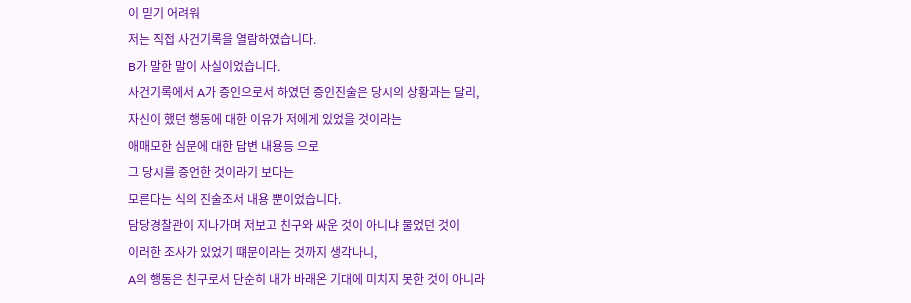이 믿기 어려워
저는 직접 사건기록을 열람하였습니다.
B가 말한 말이 사실이었습니다.
사건기록에서 A가 증인으로서 하였던 증인진술은 당시의 상황과는 달리,
자신이 했던 행동에 대한 이유가 저에게 있었을 것이라는
애매모한 심문에 대한 답변 내용등 으로
그 당시를 증언한 것이라기 보다는
모른다는 식의 진술조서 내용 뿐이었습니다.
담당경찰관이 지나가며 저보고 친구와 싸운 것이 아니냐 물었던 것이
이러한 조사가 있었기 떄문이라는 것까지 생각나니,
A의 행동은 친구로서 단순히 내가 바래온 기대에 미치지 못한 것이 아니라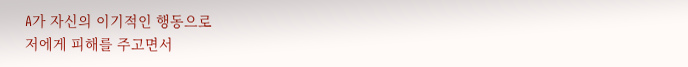A가 자신의 이기적인 행동으로
저에게 피해를 주고면서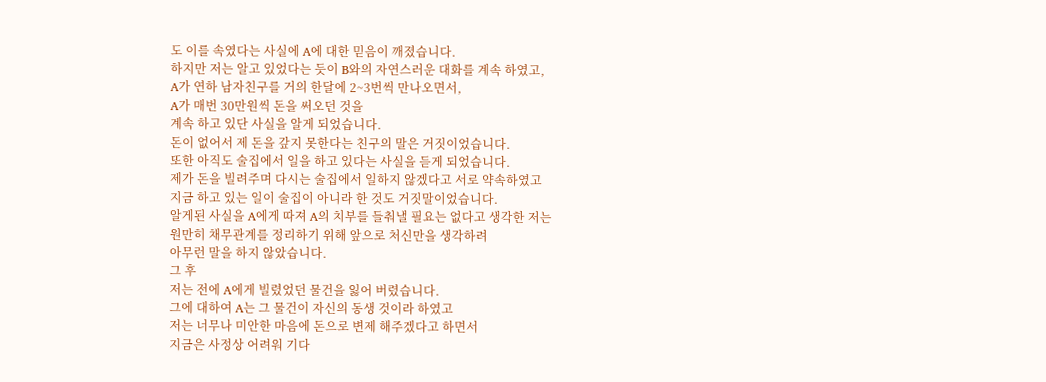도 이를 속였다는 사실에 A에 대한 믿음이 깨졌습니다.
하지만 저는 알고 있었다는 듯이 B와의 자연스러운 대화를 계속 하였고,
A가 연하 남자친구를 거의 한달에 2~3번씩 만나오면서,
A가 매번 30만원씩 돈을 써오던 것을
계속 하고 있단 사실을 알게 되었습니다.
돈이 없어서 제 돈을 갚지 못한다는 친구의 말은 거짓이었습니다.
또한 아직도 술집에서 일을 하고 있다는 사실을 듣게 되었습니다.
제가 돈을 빌려주며 다시는 술집에서 일하지 않겠다고 서로 약속하였고
지금 하고 있는 일이 술집이 아니라 한 것도 거짓말이었습니다.
알게된 사실을 A에게 따져 A의 치부를 들춰낼 필요는 없다고 생각한 저는
원만히 채무관계를 정리하기 위해 앞으로 처신만을 생각하려
아무런 말을 하지 않았습니다.
그 후
저는 전에 A에게 빌렸었던 물건을 잃어 버렸습니다.
그에 대하여 A는 그 물건이 자신의 동생 것이라 하였고
저는 너무나 미안한 마음에 돈으로 변제 해주겠다고 하면서
지금은 사정상 어려워 기다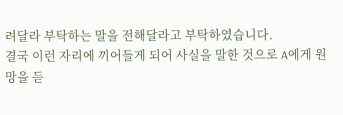려달라 부탁하는 말을 전해달라고 부탁하였습니다.
결국 이런 자리에 끼어들게 되어 사실을 말한 것으로 A에게 원망을 듣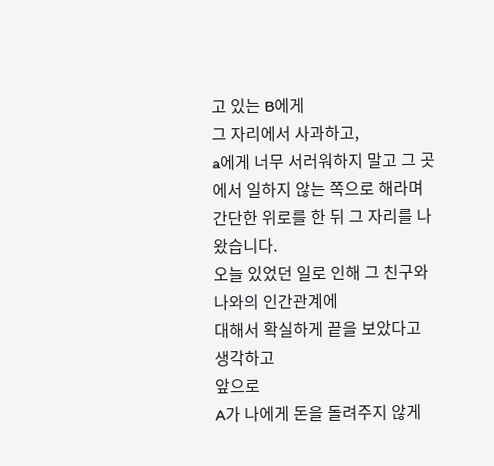고 있는 B에게
그 자리에서 사과하고,
a에게 너무 서러워하지 말고 그 곳에서 일하지 않는 쪽으로 해라며
간단한 위로를 한 뒤 그 자리를 나왔습니다.
오늘 있었던 일로 인해 그 친구와 나와의 인간관계에
대해서 확실하게 끝을 보았다고 생각하고
앞으로
A가 나에게 돈을 돌려주지 않게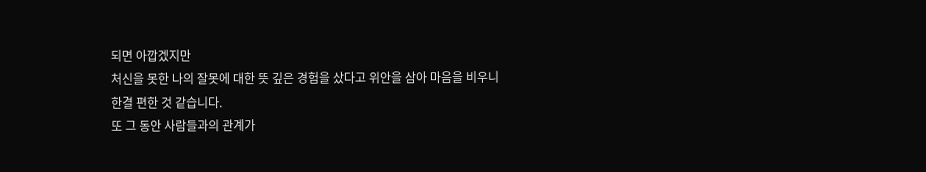되면 아깝겠지만
처신을 못한 나의 잘못에 대한 뜻 깊은 경험을 샀다고 위안을 삼아 마음을 비우니
한결 편한 것 같습니다.
또 그 동안 사람들과의 관계가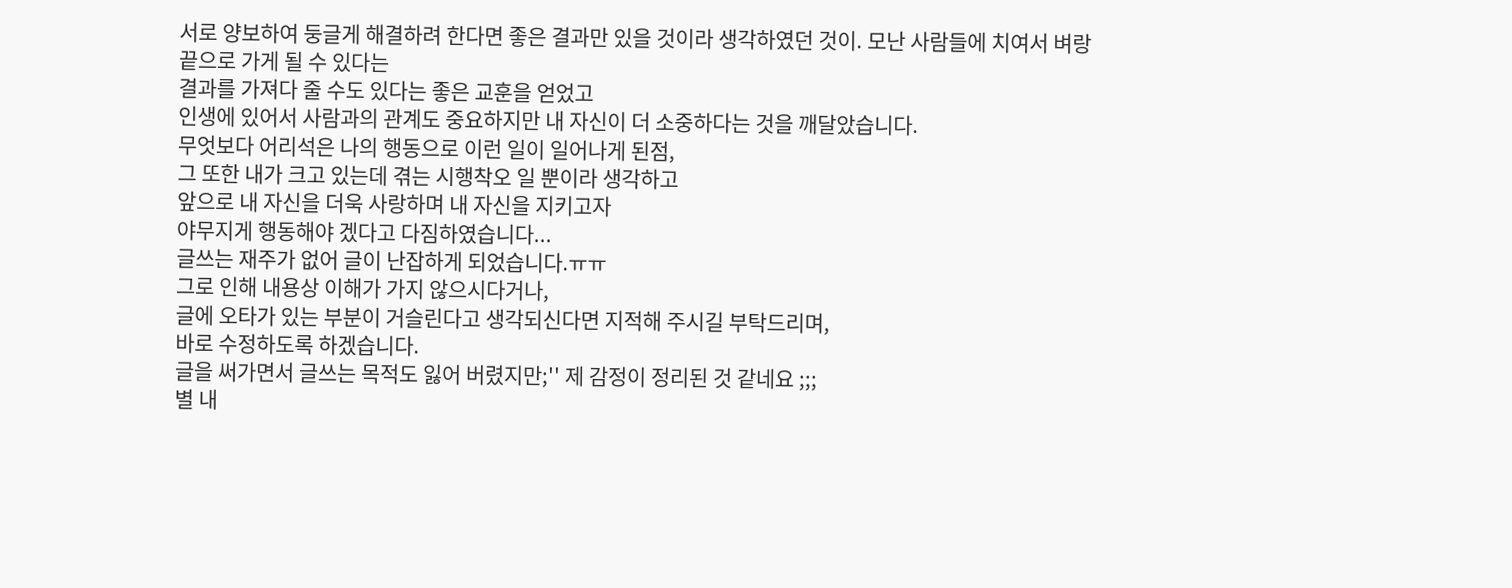서로 양보하여 둥글게 해결하려 한다면 좋은 결과만 있을 것이라 생각하였던 것이. 모난 사람들에 치여서 벼랑 끝으로 가게 될 수 있다는
결과를 가져다 줄 수도 있다는 좋은 교훈을 얻었고
인생에 있어서 사람과의 관계도 중요하지만 내 자신이 더 소중하다는 것을 깨달았습니다.
무엇보다 어리석은 나의 행동으로 이런 일이 일어나게 된점,
그 또한 내가 크고 있는데 겪는 시행착오 일 뿐이라 생각하고
앞으로 내 자신을 더욱 사랑하며 내 자신을 지키고자
야무지게 행동해야 겠다고 다짐하였습니다...
글쓰는 재주가 없어 글이 난잡하게 되었습니다.ㅠㅠ
그로 인해 내용상 이해가 가지 않으시다거나,
글에 오타가 있는 부분이 거슬린다고 생각되신다면 지적해 주시길 부탁드리며,
바로 수정하도록 하겠습니다.
글을 써가면서 글쓰는 목적도 잃어 버렸지만;'' 제 감정이 정리된 것 같네요 ;;;
별 내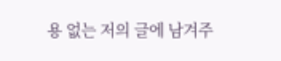용 없는 저의 글에 남겨주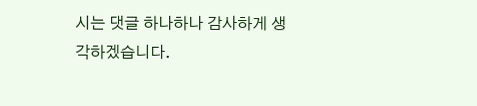시는 댓글 하나하나 감사하게 생각하겠습니다.